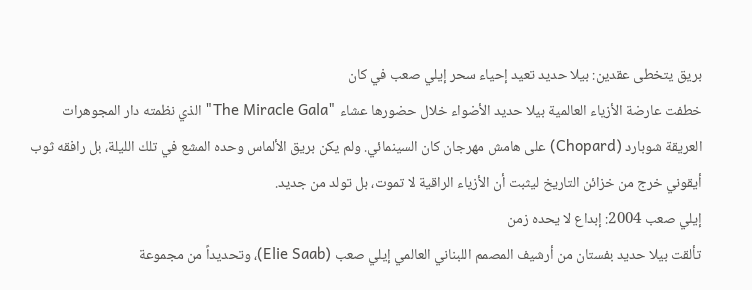بريق يتخطى عقدين: بيلا حديد تعيد إحياء سحر إيلي صعب في كان
خطفت عارضة الأزياء العالمية بيلا حديد الأضواء خلال حضورها عشاء "The Miracle Gala" الذي نظمته دار المجوهرات العريقة شوبارد (Chopard) على هامش مهرجان كان السينمائي. ولم يكن بريق الألماس وحده المشع في تلك الليلة، بل رافقه ثوب أيقوني خرج من خزائن التاريخ ليثبت أن الأزياء الراقية لا تموت، بل تولد من جديد.
إيلي صعب 2004: إبداع لا يحده زمن
تألقت بيلا حديد بفستان من أرشيف المصمم اللبناني العالمي إيلي صعب (Elie Saab)، وتحديداً من مجموعة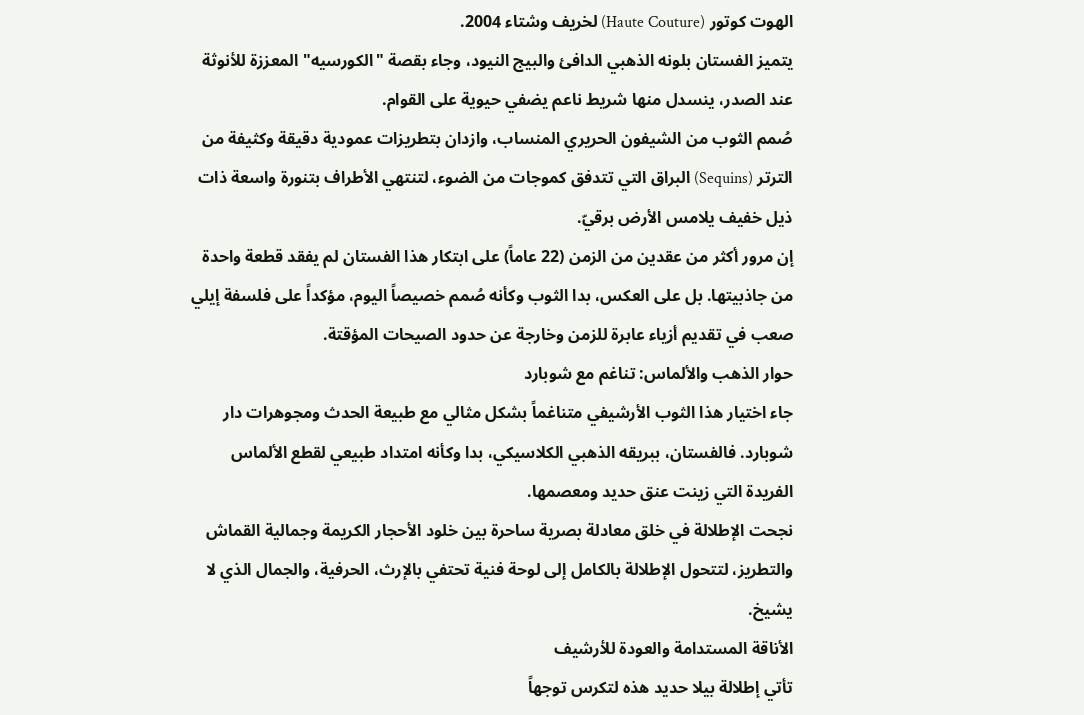الهوت كوتور (Haute Couture) لخريف وشتاء 2004.
يتميز الفستان بلونه الذهبي الدافئ والبيج النيود، وجاء بقصة "الكورسيه" المعززة للأنوثة عند الصدر، ينسدل منها شريط ناعم يضفي حيوية على القوام.
صُمم الثوب من الشيفون الحريري المنساب، وازدان بتطريزات عمودية دقيقة وكثيفة من الترتر (Sequins) البراق التي تتدفق كموجات من الضوء، لتنتهي الأطراف بتنورة واسعة ذات ذيل خفيف يلامس الأرض برقيّ.
إن مرور أكثر من عقدين من الزمن (22 عاماً) على ابتكار هذا الفستان لم يفقد قطعة واحدة من جاذبيتها. بل على العكس، بدا الثوب وكأنه صُمم خصيصاً اليوم، مؤكداً على فلسفة إيلي صعب في تقديم أزياء عابرة للزمن وخارجة عن حدود الصيحات المؤقتة.
حوار الذهب والألماس: تناغم مع شوبارد
جاء اختيار هذا الثوب الأرشيفي متناغماً بشكل مثالي مع طبيعة الحدث ومجوهرات دار شوبارد. فالفستان، ببريقه الذهبي الكلاسيكي، بدا وكأنه امتداد طبيعي لقطع الألماس الفريدة التي زينت عنق حديد ومعصمها.
نجحت الإطلالة في خلق معادلة بصرية ساحرة بين خلود الأحجار الكريمة وجمالية القماش والتطريز، لتتحول الإطلالة بالكامل إلى لوحة فنية تحتفي بالإرث، الحرفية، والجمال الذي لا يشيخ.
الأناقة المستدامة والعودة للأرشيف
تأتي إطلالة بيلا حديد هذه لتكرس توجهاً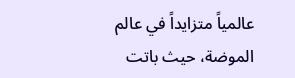عالمياً متزايداً في عالم الموضة، حيث باتت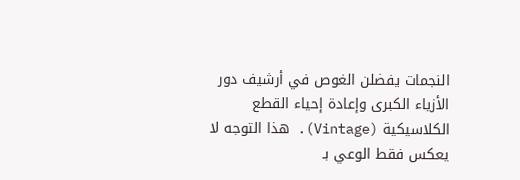النجمات يفضلن الغوص في أرشيف دور الأزياء الكبرى وإعادة إحياء القطع الكلاسيكية (Vintage). هذا التوجه لا يعكس فقط الوعي بـ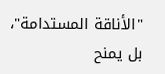"الأناقة المستدامة"، بل يمنح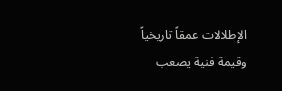الإطلالات عمقاً تاريخياً وقيمة فنية يصعب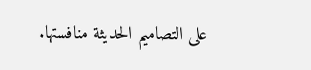على التصاميم الحديثة منافستها.